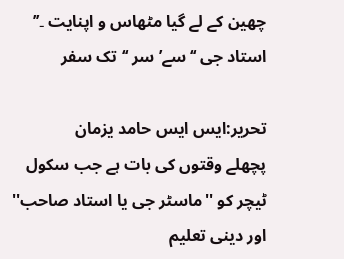چھین کے لے گیا مٹھاس و اپنایت ۔’’ استاد جی ‘‘سے’سر ‘‘تک سفر

تحریر:ایس ایس حامد یزمان
پچھلے وقتوں کی بات ہے جب سکول ٹیچر کو ''ماسٹر جی یا استاد صاحب'' اور دینی تعلیم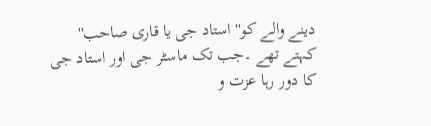دینے والے کو'' استاد جی یا قاری صاحب'' کہتے تھے ۔جب تک ماسٹر جی اور استاد جی کا دور رہا عزت و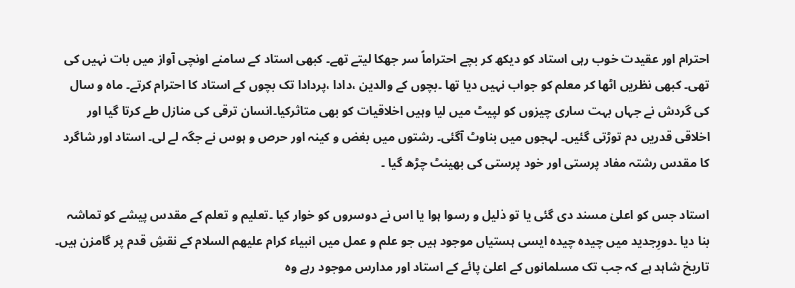احترام اور عقیدت خوب رہی استاد کو دیکھ کر بچے احتراماً سر جھکا لیتے تھے۔ کبھی استاد کے سامنے اونچی آواز میں بات نہیں کی تھی۔ کبھی نظریں اٹھا کر معلم کو جواب نہیں دیا تھا ۔بچوں کے والدین ،دادا ،پردادا تک بچوں کے استاد کا احترام کرتے۔ ماہ و سال کی گردش نے جہاں بہت ساری چیزوں کو لپیٹ میں لیا وہیں اخلاقیات کو بھی متاثرکیا۔انسان ترقی کی منازل طے کرتا گیا اور اخلاقی قدریں دم توڑتی گئیں۔ لہجوں میں بناوٹ آگئی۔ رشتوں میں بغض و کینہ اور حرص و ہوس نے جگہ لے لی۔ استاد اور شاگرد کا مقدس رشتہ مفاد پرستی اور خود پرستی کی بھینٹ چڑھ گیا ۔

استاد جس کو اعلیٰ مسند دی گئی یا تو ذلیل و رسوا ہوا یا اس نے دوسروں کو خوار کیا ۔تعلیم و تعلم کے مقدس پیشے کو تماشہ بنا دیا ۔دورِجدید میں چیدہ چیدہ ایسی ہستیاں موجود ہیں جو علم و عمل میں انبیاء کرام علیھم السلام کے نقشِ قدم پر گامزن ہیں۔ تاریخ شاہد ہے کہ جب تک مسلمانوں کے اعلیٰ پائے کے استاد اور مدارس موجود رہے وہ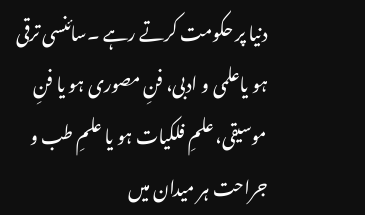دنیا پر حکومت کرتے رہے ۔سائنسی ترقی ہو یاعلمی و ادبی، فنِ مصوری ہو یا فنِ موسیقی، علمِ فلکیات ہو یا علمِ طب و جراحت ہر میدان میں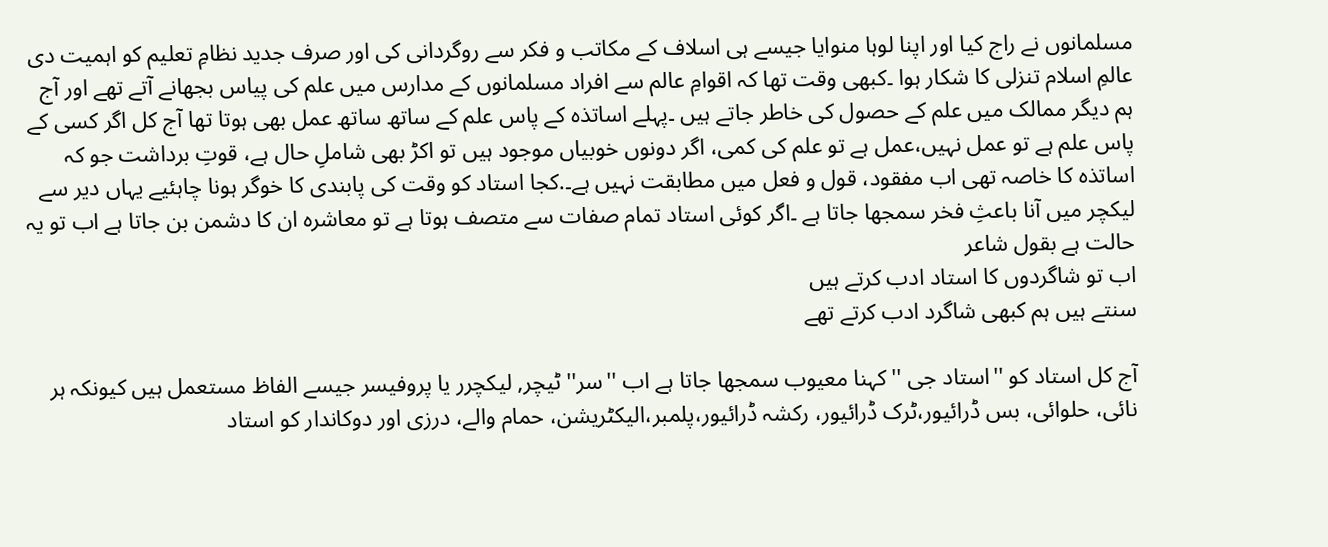مسلمانوں نے راج کیا اور اپنا لوہا منوایا جیسے ہی اسلاف کے مکاتب و فکر سے روگردانی کی اور صرف جدید نظامِ تعلیم کو اہمیت دی عالمِ اسلام تنزلی کا شکار ہوا ۔کبھی وقت تھا کہ اقوامِ عالم سے افراد مسلمانوں کے مدارس میں علم کی پیاس بجھانے آتے تھے اور آج ہم دیگر ممالک میں علم کے حصول کی خاطر جاتے ہیں ۔پہلے اساتذہ کے پاس علم کے ساتھ ساتھ عمل بھی ہوتا تھا آج کل اگر کسی کے پاس علم ہے تو عمل نہیں،عمل ہے تو علم کی کمی، اگر دونوں خوبیاں موجود ہیں تو اکڑ بھی شاملِ حال ہے، قوتِ برداشت جو کہ اساتذہ کا خاصہ تھی اب مفقود، قول و فعل میں مطابقت نہیں ہے۔.کجا استاد کو وقت کی پابندی کا خوگر ہونا چاہئیے یہاں دیر سے لیکچر میں آنا باعثِ فخر سمجھا جاتا ہے ۔اگر کوئی استاد تمام صفات سے متصف ہوتا ہے تو معاشرہ ان کا دشمن بن جاتا ہے اب تو یہ حالت ہے بقول شاعر
اب تو شاگردوں کا استاد ادب کرتے ہیں
سنتے ہیں ہم کبھی شاگرد ادب کرتے تھے

آج کل استاد کو ''استاد جی '' کہنا معیوب سمجھا جاتا ہے اب ''سر'' ٹیچر, لیکچرر یا پروفیسر جیسے الفاظ مستعمل ہیں کیونکہ ہر نائی، حلوائی، بس ڈرائیور،ٹرک ڈرائیور، رکشہ ڈرائیور،پلمبر،الیکٹریشن، حمام والے، درزی اور دوکاندار کو استاد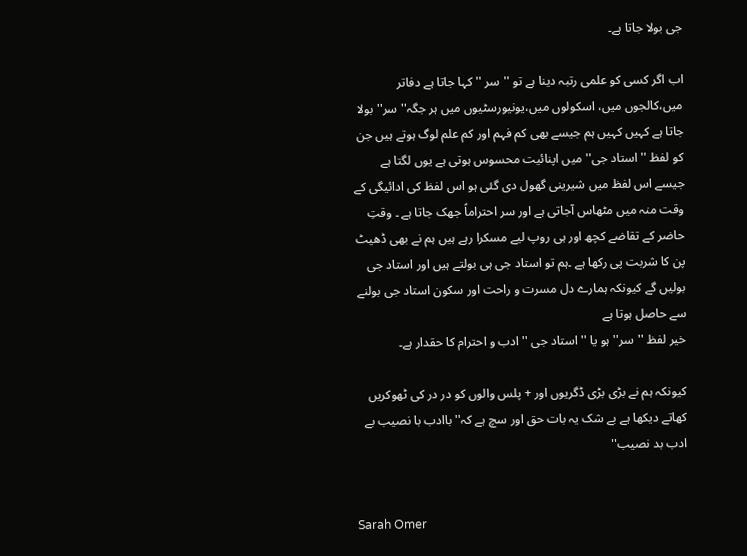جی بولا جاتا ہے۔

اب اگر کسی کو علمی رتبہ دینا ہے تو ''سر '' کہا جاتا ہے دفاتر میں،کالجوں میں، اسکولوں میں،یونیورسٹیوں میں ہر جگہ'' سر'' بولا جاتا ہے کہیں کہیں ہم جیسے بھی کم فہم اور کم علم لوگ ہوتے ہیں جن کو لفظ ''استاد جی'' میں اپنائیت محسوس ہوتی ہے یوں لگتا ہے جیسے اس لفظ میں شیرینی گھول دی گئی ہو اس لفظ کی ادائیگی کے وقت منہ میں مٹھاس آجاتی ہے اور سر احتراماً جھک جاتا ہے ۔ وقتِ حاضر کے تقاضے کچھ اور ہی روپ لیے مسکرا رہے ہیں ہم نے بھی ڈھیٹ پن کا شربت پی رکھا ہے ۔ہم تو استاد جی ہی بولتے ہیں اور استاد جی بولیں گے کیونکہ ہمارے دل مسرت و راحت اور سکون استاد جی بولنے سے حاصل ہوتا ہے
خیر لفظ ''سر'' ہو یا ''استاد جی '' ادب و احترام کا حقدار ہے۔

کیونکہ ہم نے بڑی بڑی ڈگریوں اور + پلس والوں کو در در کی ٹھوکریں کھاتے دیکھا ہے بے شک یہ بات حق اور سچ ہے کہ''باادب با نصیب بے ادب بد نصیب''


Sarah Omer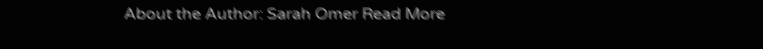About the Author: Sarah Omer Read More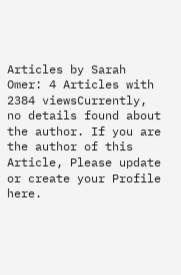Articles by Sarah Omer: 4 Articles with 2384 viewsCurrently, no details found about the author. If you are the author of this Article, Please update or create your Profile here.